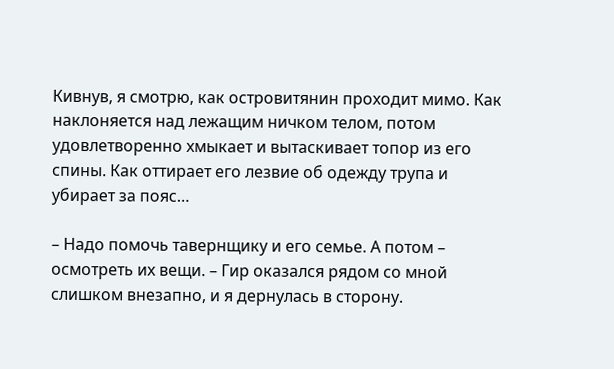Кивнув, я смотрю, как островитянин проходит мимо. Как наклоняется над лежащим ничком телом, потом удовлетворенно хмыкает и вытаскивает топор из его спины. Как оттирает его лезвие об одежду трупа и убирает за пояс…

– Надо помочь тавернщику и его семье. А потом – осмотреть их вещи. – Гир оказался рядом со мной слишком внезапно, и я дернулась в сторону.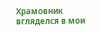Храмовник вгляделся в мои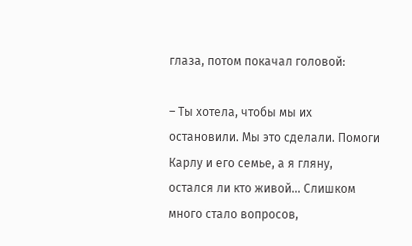глаза, потом покачал головой:

– Ты хотела, чтобы мы их остановили. Мы это сделали. Помоги Карлу и его семье, а я гляну, остался ли кто живой… Слишком много стало вопросов,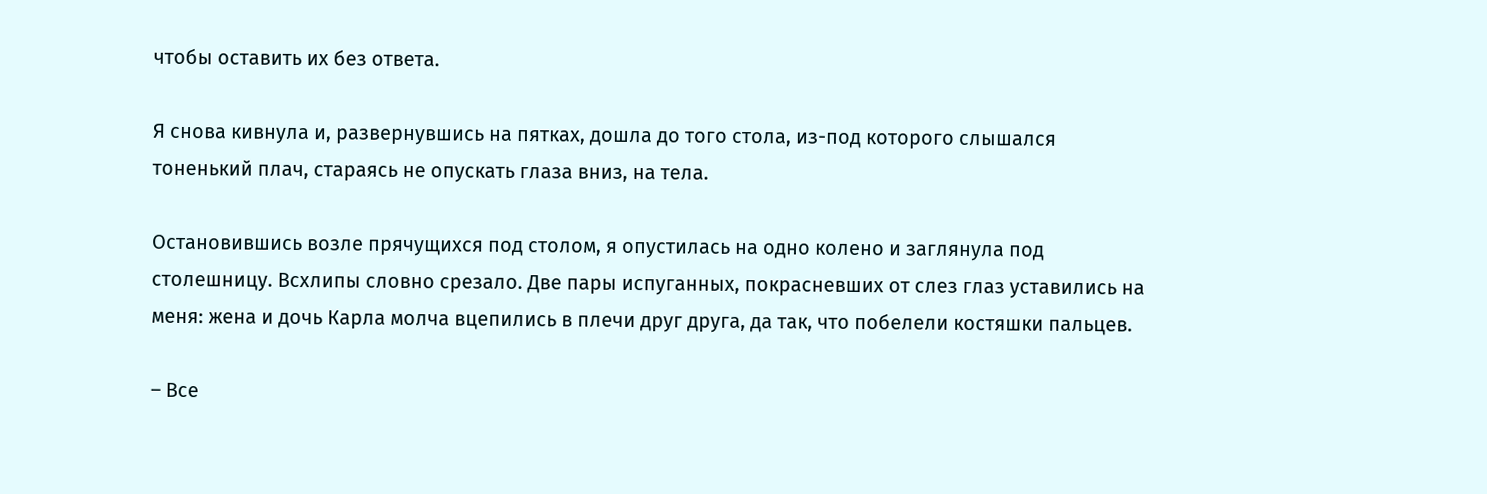чтобы оставить их без ответа.

Я снова кивнула и, развернувшись на пятках, дошла до того стола, из-под которого слышался тоненький плач, стараясь не опускать глаза вниз, на тела.

Остановившись возле прячущихся под столом, я опустилась на одно колено и заглянула под столешницу. Всхлипы словно срезало. Две пары испуганных, покрасневших от слез глаз уставились на меня: жена и дочь Карла молча вцепились в плечи друг друга, да так, что побелели костяшки пальцев.

– Все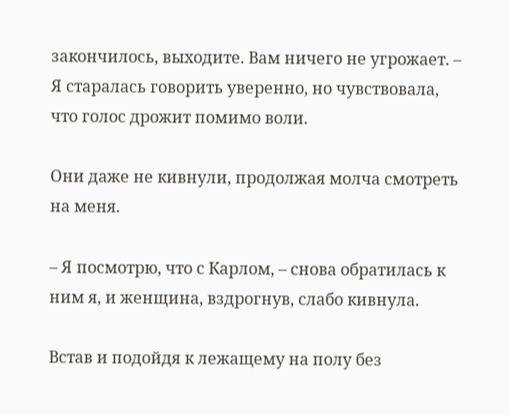закончилось, выходите. Вам ничего не угрожает. – Я старалась говорить уверенно, но чувствовала, что голос дрожит помимо воли.

Они даже не кивнули, продолжая молча смотреть на меня.

– Я посмотрю, что с Карлом, – снова обратилась к ним я, и женщина, вздрогнув, слабо кивнула.

Встав и подойдя к лежащему на полу без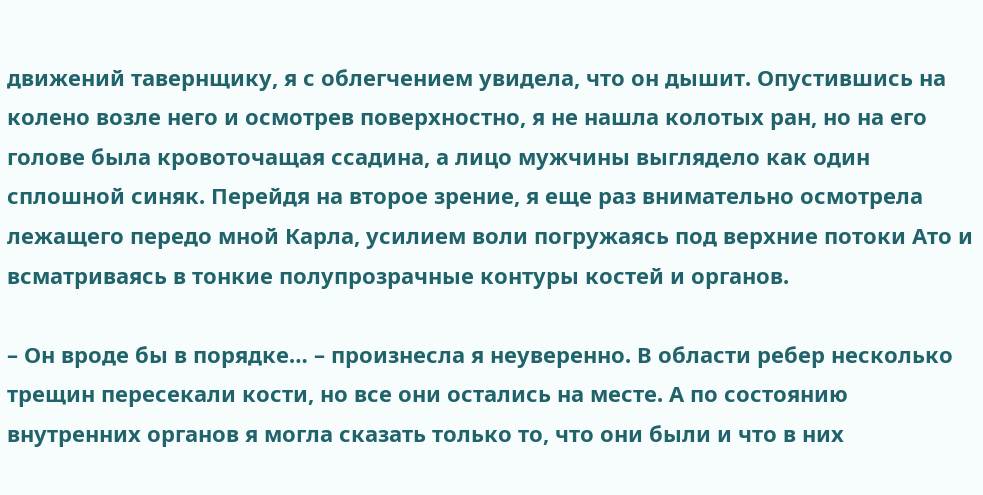движений тавернщику, я с облегчением увидела, что он дышит. Опустившись на колено возле него и осмотрев поверхностно, я не нашла колотых ран, но на его голове была кровоточащая ссадина, а лицо мужчины выглядело как один сплошной синяк. Перейдя на второе зрение, я еще раз внимательно осмотрела лежащего передо мной Карла, усилием воли погружаясь под верхние потоки Ато и всматриваясь в тонкие полупрозрачные контуры костей и органов.

– Он вроде бы в порядке… – произнесла я неуверенно. В области ребер несколько трещин пересекали кости, но все они остались на месте. А по состоянию внутренних органов я могла сказать только то, что они были и что в них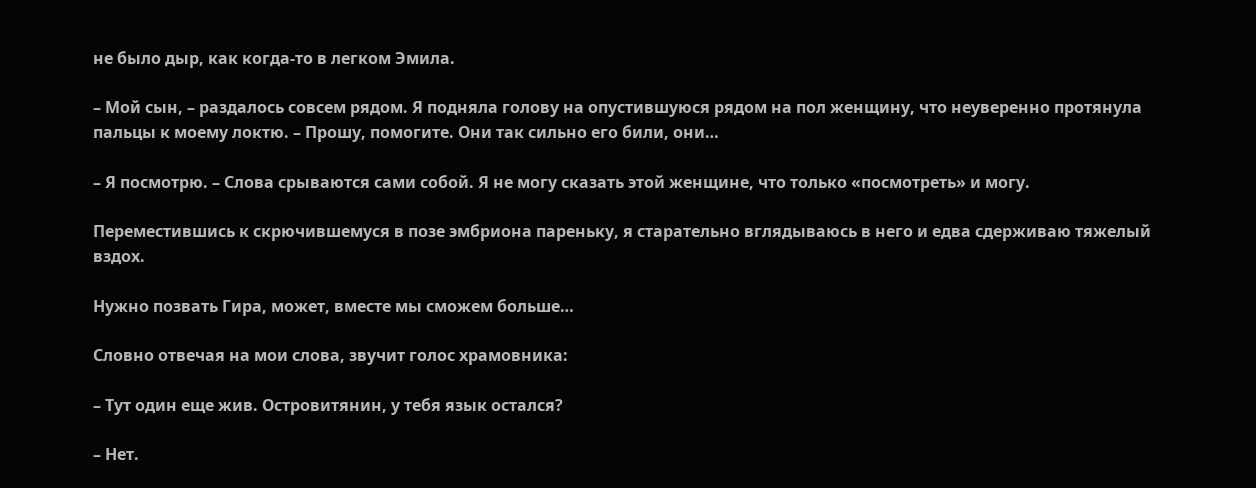не было дыр, как когда-то в легком Эмила.

– Мой сын, – раздалось совсем рядом. Я подняла голову на опустившуюся рядом на пол женщину, что неуверенно протянула пальцы к моему локтю. – Прошу, помогите. Они так сильно его били, они…

– Я посмотрю. – Слова срываются сами собой. Я не могу сказать этой женщине, что только «посмотреть» и могу.

Переместившись к скрючившемуся в позе эмбриона пареньку, я старательно вглядываюсь в него и едва сдерживаю тяжелый вздох.

Нужно позвать Гира, может, вместе мы сможем больше…

Словно отвечая на мои слова, звучит голос храмовника:

– Тут один еще жив. Островитянин, у тебя язык остался?

– Нет.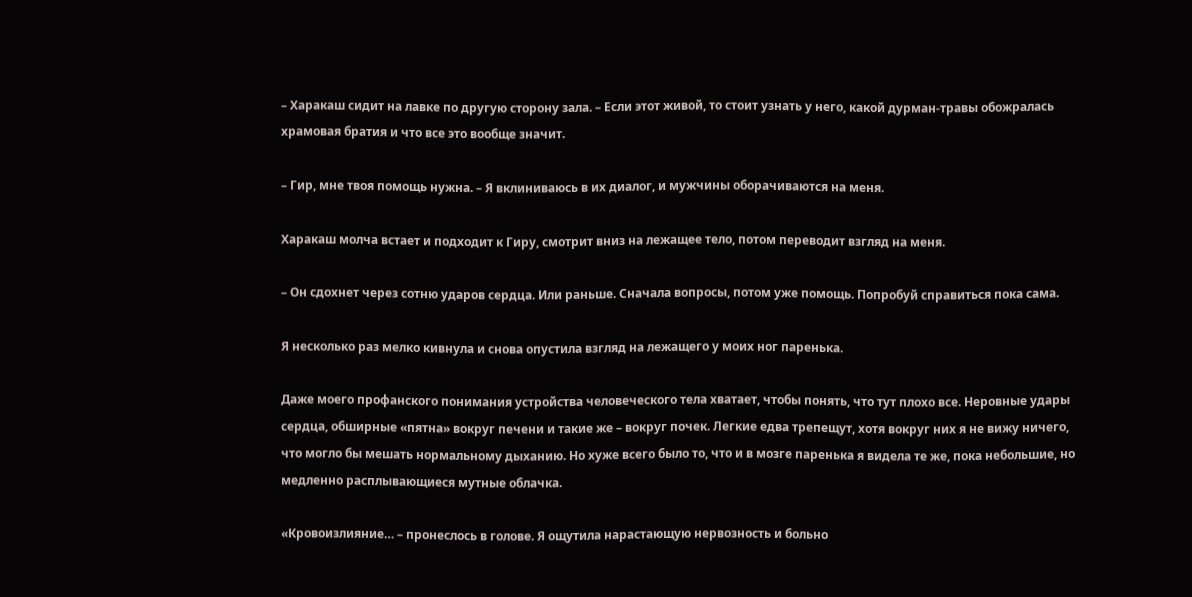– Харакаш сидит на лавке по другую сторону зала. – Если этот живой, то стоит узнать у него, какой дурман-травы обожралась храмовая братия и что все это вообще значит.

– Гир, мне твоя помощь нужна. – Я вклиниваюсь в их диалог, и мужчины оборачиваются на меня.

Харакаш молча встает и подходит к Гиру, смотрит вниз на лежащее тело, потом переводит взгляд на меня.

– Он сдохнет через сотню ударов сердца. Или раньше. Сначала вопросы, потом уже помощь. Попробуй справиться пока сама.

Я несколько раз мелко кивнула и снова опустила взгляд на лежащего у моих ног паренька.

Даже моего профанского понимания устройства человеческого тела хватает, чтобы понять, что тут плохо все. Неровные удары сердца, обширные «пятна» вокруг печени и такие же – вокруг почек. Легкие едва трепещут, хотя вокруг них я не вижу ничего, что могло бы мешать нормальному дыханию. Но хуже всего было то, что и в мозге паренька я видела те же, пока небольшие, но медленно расплывающиеся мутные облачка.

«Кровоизлияние… – пронеслось в голове. Я ощутила нарастающую нервозность и больно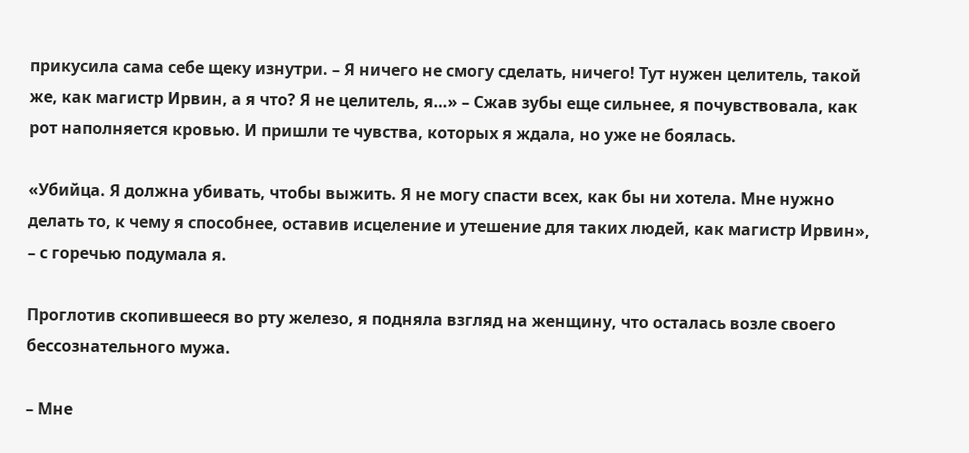прикусила сама себе щеку изнутри. – Я ничего не смогу сделать, ничего! Тут нужен целитель, такой же, как магистр Ирвин, а я что? Я не целитель, я…» – Сжав зубы еще сильнее, я почувствовала, как рот наполняется кровью. И пришли те чувства, которых я ждала, но уже не боялась.

«Убийца. Я должна убивать, чтобы выжить. Я не могу спасти всех, как бы ни хотела. Мне нужно делать то, к чему я способнее, оставив исцеление и утешение для таких людей, как магистр Ирвин», – с горечью подумала я.

Проглотив скопившееся во рту железо, я подняла взгляд на женщину, что осталась возле своего бессознательного мужа.

– Мне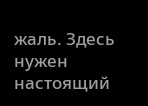жаль. Здесь нужен настоящий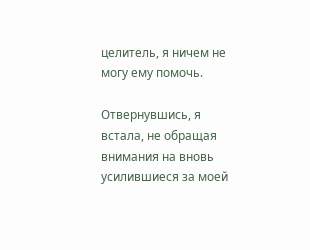целитель, я ничем не могу ему помочь.

Отвернувшись, я встала, не обращая внимания на вновь усилившиеся за моей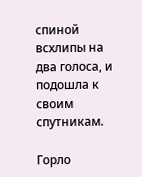спиной всхлипы на два голоса, и подошла к своим спутникам.

Горло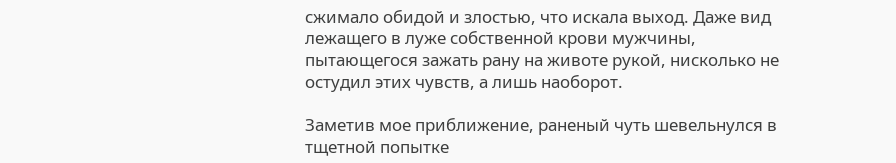сжимало обидой и злостью, что искала выход. Даже вид лежащего в луже собственной крови мужчины, пытающегося зажать рану на животе рукой, нисколько не остудил этих чувств, а лишь наоборот.

Заметив мое приближение, раненый чуть шевельнулся в тщетной попытке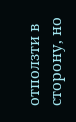отползти в сторону, но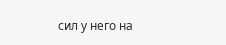сил у него на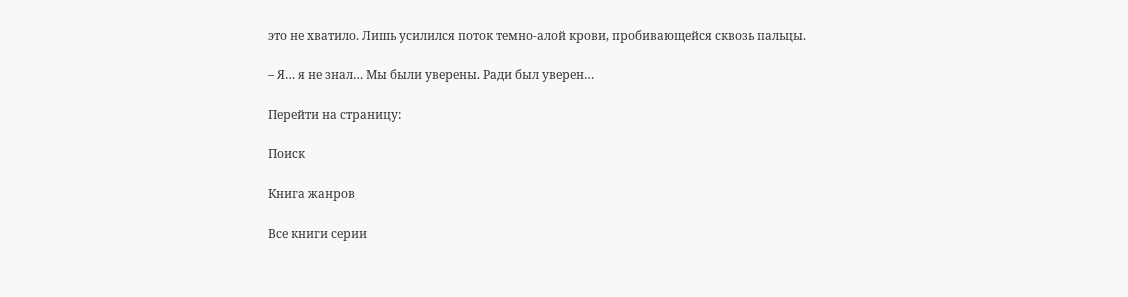это не хватило. Лишь усилился поток темно-алой крови, пробивающейся сквозь пальцы.

– Я… я не знал… Мы были уверены. Ради был уверен…

Перейти на страницу:

Поиск

Книга жанров

Все книги серии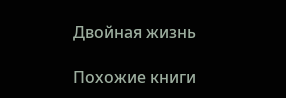Двойная жизнь

Похожие книги